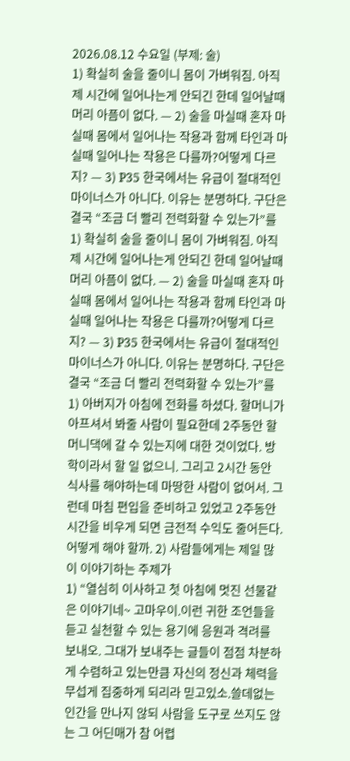2026.08.12 수요일 (부제: 술)
1) 확실히 술을 줄이니 몸이 가벼워짐. 아직 제 시간에 일어나는게 안되긴 한데 일어날때 머리 아픔이 없다. — 2) 술을 마실때 혼자 마실때 몸에서 일어나는 작용과 함께 타인과 마실때 일어나는 작용은 다를까?어떻게 다르지? — 3) P35 한국에서는 유급이 절대적인 마이너스가 아니다. 이유는 분명하다. 구단은 결국 “조금 더 빨리 전력화할 수 있는가”를
1) 확실히 술을 줄이니 몸이 가벼워짐. 아직 제 시간에 일어나는게 안되긴 한데 일어날때 머리 아픔이 없다. — 2) 술을 마실때 혼자 마실때 몸에서 일어나는 작용과 함께 타인과 마실때 일어나는 작용은 다를까?어떻게 다르지? — 3) P35 한국에서는 유급이 절대적인 마이너스가 아니다. 이유는 분명하다. 구단은 결국 “조금 더 빨리 전력화할 수 있는가”를
1) 아버지가 아침에 전화를 하셨다. 할머니가 아프셔서 봐줄 사람이 필요한데 2주동안 할머니댁에 갈 수 있는지에 대한 것이었다. 방학이라서 할 일 없으니. 그리고 2시간 동안 식사를 해야하는데 마땅한 사람이 없어서. 그런데 마침 편입을 준비하고 있었고 2주동안 시간을 비우게 되면 금전적 수익도 줄어든다. 어떻게 해야 할까. 2) 사람들에게는 제일 많이 이야기하는 주제가
1) “열심히 이사하고 첫 아침에 멋진 선물같은 이야기네~ 고마우이.이런 귀한 조언들을 듣고 실천할 수 있는 용기에 응원과 격려를 보내오. 그대가 보내주는 글들이 점점 차분하게 수렴하고 있는만큼 자신의 정신과 체력을 무섭게 집중하게 되리라 믿고있소.쓸데없는 인간을 만나지 않되 사람을 도구로 쓰지도 않는 그 어딘매가 참 어렵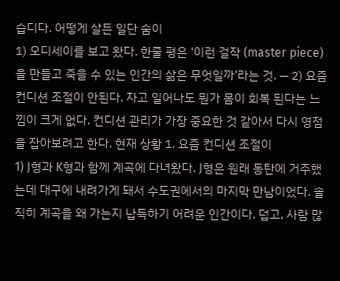습디다. 어떻게 살든 일단 숨이
1) 오디세이를 보고 왔다. 한줄 평은 ‘이런 걸작 (master piece)을 만들고 죽을 수 있는 인간의 삶은 무엇일까’라는 것. — 2) 요즘 컨디션 조절이 안된다. 자고 일어나도 뭔가 몸이 회복 된다는 느낌이 크게 없다. 컨디션 관리가 가장 중요한 것 같아서 다시 영점을 잡아보려고 한다. 현재 상황 1. 요즘 컨디션 조절이
1) J형과 K형과 함께 계곡에 다녀왔다. J형은 원래 동탄에 거주했는데 대구에 내려가게 돼서 수도권에서의 마지막 만남이었다. 솔직히 계곡을 왜 가는지 납득하기 어려운 인간이다. 덥고, 사람 많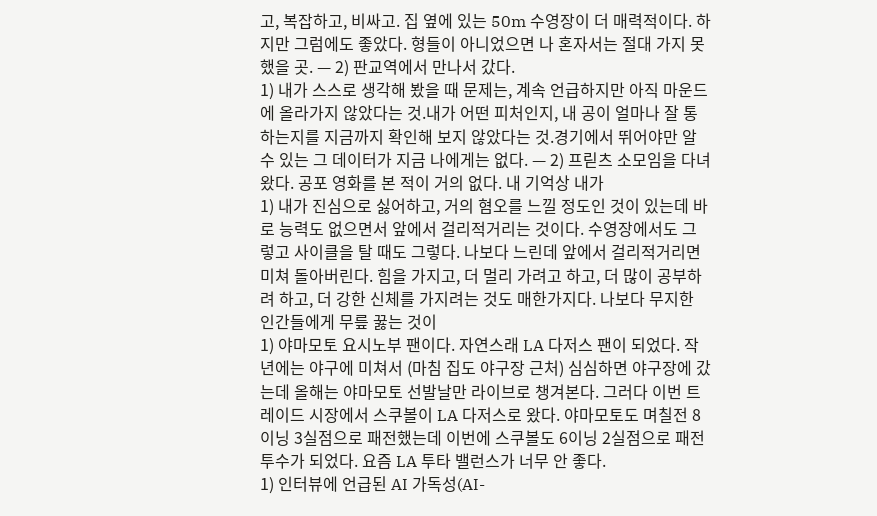고, 복잡하고, 비싸고. 집 옆에 있는 50m 수영장이 더 매력적이다. 하지만 그럼에도 좋았다. 형들이 아니었으면 나 혼자서는 절대 가지 못했을 곳. — 2) 판교역에서 만나서 갔다.
1) 내가 스스로 생각해 봤을 때 문제는, 계속 언급하지만 아직 마운드에 올라가지 않았다는 것.내가 어떤 피처인지, 내 공이 얼마나 잘 통하는지를 지금까지 확인해 보지 않았다는 것.경기에서 뛰어야만 알 수 있는 그 데이터가 지금 나에게는 없다. — 2) 프릳츠 소모임을 다녀왔다. 공포 영화를 본 적이 거의 없다. 내 기억상 내가
1) 내가 진심으로 싫어하고, 거의 혐오를 느낄 정도인 것이 있는데 바로 능력도 없으면서 앞에서 걸리적거리는 것이다. 수영장에서도 그렇고 사이클을 탈 때도 그렇다. 나보다 느린데 앞에서 걸리적거리면 미쳐 돌아버린다. 힘을 가지고, 더 멀리 가려고 하고, 더 많이 공부하려 하고, 더 강한 신체를 가지려는 것도 매한가지다. 나보다 무지한 인간들에게 무릎 꿇는 것이
1) 야마모토 요시노부 팬이다. 자연스래 LA 다저스 팬이 되었다. 작년에는 야구에 미쳐서 (마침 집도 야구장 근처) 심심하면 야구장에 갔는데 올해는 야마모토 선발날만 라이브로 챙겨본다. 그러다 이번 트레이드 시장에서 스쿠볼이 LA 다저스로 왔다. 야마모토도 며칠전 8이닝 3실점으로 패전했는데 이번에 스쿠볼도 6이닝 2실점으로 패전투수가 되었다. 요즘 LA 투타 밸런스가 너무 안 좋다.
1) 인터뷰에 언급된 AI 가독성(AI-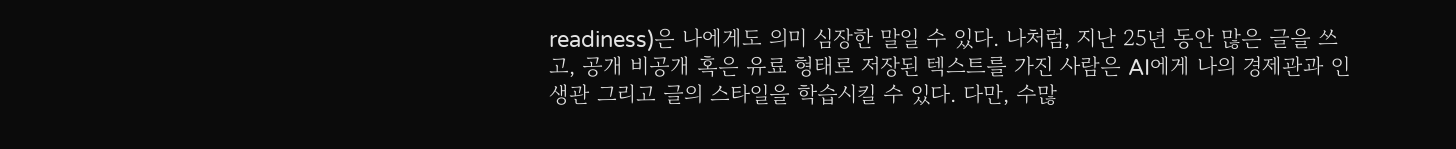readiness)은 나에게도 의미 심장한 말일 수 있다. 나처럼, 지난 25년 동안 많은 글을 쓰고, 공개 비공개 혹은 유료 형태로 저장된 텍스트를 가진 사람은 AI에게 나의 경제관과 인생관 그리고 글의 스타일을 학습시킬 수 있다. 다만, 수많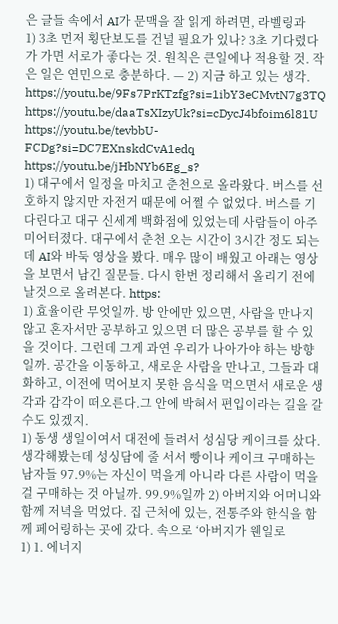은 글들 속에서 AI가 문맥을 잘 읽게 하려면, 라벨링과
1) 3초 먼저 횡단보도를 건널 필요가 있나? 3초 기다렸다가 가면 서로가 좋다는 것. 원칙은 큰일에나 적용할 것. 작은 일은 연민으로 충분하다. — 2) 지금 하고 있는 생각. https://youtu.be/9Fs7PrKTzfg?si=1ibY3eCMvtN7g3TQ https://youtu.be/daaTsXIzyUk?si=cDycJ4bfoim6l81U https://youtu.be/tevbbU-FCDg?si=DC7EXnskdCvA1edq https://youtu.be/jHbNYb6Eg_s?
1) 대구에서 일정을 마치고 춘천으로 올라왔다. 버스를 선호하지 않지만 자전거 때문에 어쩔 수 없었다. 버스를 기다린다고 대구 신세계 백화점에 있었는데 사람들이 아주 미어터졌다. 대구에서 춘천 오는 시간이 3시간 정도 되는데 AI와 바둑 영상을 봤다. 매우 많이 배웠고 아래는 영상을 보면서 남긴 질문들. 다시 한번 정리해서 올리기 전에 날것으로 올려본다. https:
1) 효율이란 무엇일까. 방 안에만 있으면, 사람을 만나지 않고 혼자서만 공부하고 있으면 더 많은 공부를 할 수 있을 것이다. 그런데 그게 과연 우리가 나아가야 하는 방향일까. 공간을 이동하고, 새로운 사람을 만나고, 그들과 대화하고, 이전에 먹어보지 못한 음식을 먹으면서 새로운 생각과 감각이 떠오른다.그 안에 박혀서 편입이라는 길을 갈 수도 있겠지.
1) 동생 생일이여서 대전에 들려서 성심당 케이크를 샀다. 생각해봤는데 성싱담에 줄 서서 빵이나 케이크 구매하는 남자들 97.9%는 자신이 먹을게 아니라 다른 사람이 먹을 걸 구매하는 것 아닐까. 99.9%일까 2) 아버지와 어머니와 함께 저녁을 먹었다. 집 근처에 있는, 전통주와 한식을 함께 페어링하는 곳에 갔다. 속으로 ‘아버지가 웬일로
1) 1. 에너지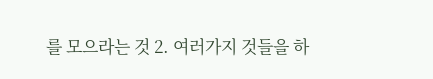를 모으라는 것 2. 여러가지 것들을 하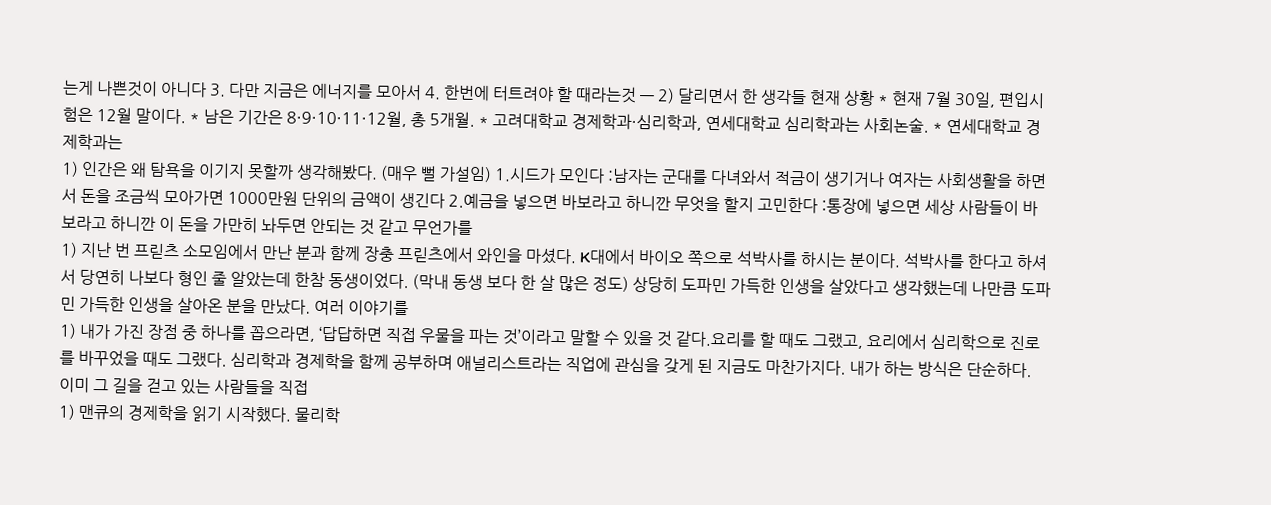는게 나쁜것이 아니다 3. 다만 지금은 에너지를 모아서 4. 한번에 터트려야 할 때라는것 — 2) 달리면서 한 생각들 현재 상황 * 현재 7월 30일, 편입시험은 12월 말이다. * 남은 기간은 8·9·10·11·12월, 총 5개월. * 고려대학교 경제학과·심리학과, 연세대학교 심리학과는 사회논술. * 연세대학교 경제학과는
1) 인간은 왜 탐욕을 이기지 못할까 생각해봤다. (매우 뻘 가설임) 1.시드가 모인다 :남자는 군대를 다녀와서 적금이 생기거나 여자는 사회생활을 하면서 돈을 조금씩 모아가면 1000만원 단위의 금액이 생긴다 2.예금을 넣으면 바보라고 하니깐 무엇을 할지 고민한다 :통장에 넣으면 세상 사람들이 바보라고 하니깐 이 돈을 가만히 놔두면 안되는 것 같고 무언가를
1) 지난 번 프릳츠 소모임에서 만난 분과 함께 장충 프릳츠에서 와인을 마셨다. K대에서 바이오 쪽으로 석박사를 하시는 분이다. 석박사를 한다고 하셔서 당연히 나보다 형인 줄 알았는데 한참 동생이었다. (막내 동생 보다 한 살 많은 정도) 상당히 도파민 가득한 인생을 살았다고 생각했는데 나만큼 도파민 가득한 인생을 살아온 분을 만났다. 여러 이야기를
1) 내가 가진 장점 중 하나를 꼽으라면, ‘답답하면 직접 우물을 파는 것’이라고 말할 수 있을 것 같다.요리를 할 때도 그랬고, 요리에서 심리학으로 진로를 바꾸었을 때도 그랬다. 심리학과 경제학을 함께 공부하며 애널리스트라는 직업에 관심을 갖게 된 지금도 마찬가지다. 내가 하는 방식은 단순하다. 이미 그 길을 걷고 있는 사람들을 직접
1) 맨큐의 경제학을 읽기 시작했다. 물리학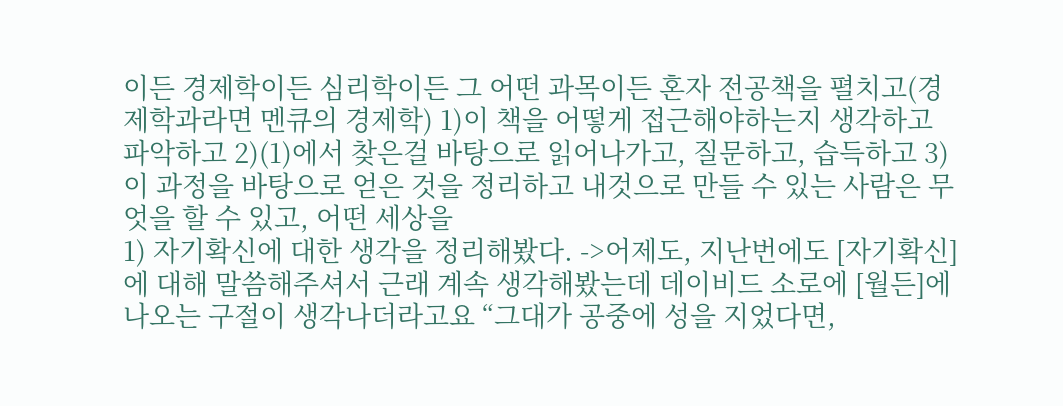이든 경제학이든 심리학이든 그 어떤 과목이든 혼자 전공책을 펼치고(경제학과라면 멘큐의 경제학) 1)이 책을 어떻게 접근해야하는지 생각하고 파악하고 2)(1)에서 찾은걸 바탕으로 읽어나가고, 질문하고, 습득하고 3)이 과정을 바탕으로 얻은 것을 정리하고 내것으로 만들 수 있는 사람은 무엇을 할 수 있고, 어떤 세상을
1) 자기확신에 대한 생각을 정리해봤다. ->어제도, 지난번에도 [자기확신]에 대해 말씀해주셔서 근래 계속 생각해봤는데 데이비드 소로에 [월든]에 나오는 구절이 생각나더라고요 “그대가 공중에 성을 지었다면,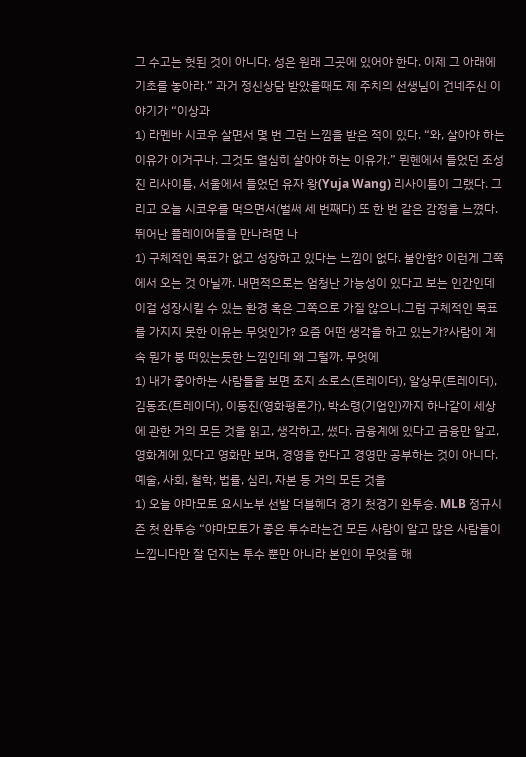그 수고는 헛된 것이 아니다. 성은 원래 그곳에 있어야 한다. 이제 그 아래에 기초를 놓아라.” 과거 정신상담 받았을때도 제 주치의 선생님이 건네주신 이야기가 “이상과
1) 라멘바 시코우 살면서 몇 번 그런 느낌을 받은 적이 있다. “와, 살아야 하는 이유가 이거구나. 그것도 열심히 살아야 하는 이유가.” 뮌헨에서 들었던 조성진 리사이틀, 서울에서 들었던 유자 왕(Yuja Wang) 리사이틀이 그랬다. 그리고 오늘 시코우를 먹으면서(벌써 세 번째다) 또 한 번 같은 감정을 느꼈다. 뛰어난 플레이어들을 만나려면 나
1) 구체적인 목표가 없고 성장하고 있다는 느낌이 없다. 불안함? 이런게 그쪽에서 오는 것 아닐까. 내면적으로는 엄청난 가능성이 있다고 보는 인간인데 이걸 성장시킬 수 있는 환경 혹은 그쪽으로 가질 않으니.그럼 구체적인 목표를 가지지 못한 이유는 무엇인가? 요즘 어떤 생각을 하고 있는가?사람이 계속 뭔가 붕 떠있는듯한 느낌인데 왜 그럴까. 무엇에
1) 내가 좋아하는 사람들을 보면 조지 소로스(트레이더), 알상무(트레이더), 김동조(트레이더), 이동진(영화평론가), 박소령(기업인)까지 하나같이 세상에 관한 거의 모든 것을 읽고, 생각하고, 썼다. 금융계에 있다고 금융만 알고, 영화계에 있다고 영화만 보며, 경영을 한다고 경영만 공부하는 것이 아니다. 예술, 사회, 철학, 법률, 심리, 자본 등 거의 모든 것을
1) 오늘 야마모토 요시노부 선발 더블헤더 경기 첫경기 완투승. MLB 정규시즌 첫 완투승 “야마모토가 좋은 투수라는건 모든 사람이 알고 많은 사람들이 느낍니다만 잘 던지는 투수 뿐만 아니라 본인이 무엇을 해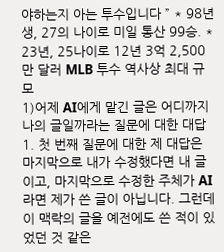야하는지 아는 투수입니다 ” * 98년생, 27의 나이로 미일 통산 99승. * 23년, 25나이로 12년 3억 2,500만 달러 MLB 투수 역사상 최대 규모
1)어제 AI에게 맡긴 글은 어디까지 나의 글일까라는 질문에 대한 대답 1. 첫 번째 질문에 대한 제 대답은 마지막으로 내가 수정했다면 내 글이고, 마지막으로 수정한 주체가 AI라면 제가 쓴 글이 아닙니다. 그런데 이 맥락의 글을 예전에도 쓴 적이 있었던 것 같은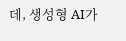데, 생성형 AI가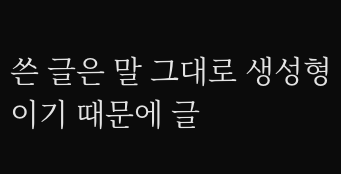쓴 글은 말 그대로 생성형이기 때문에 글